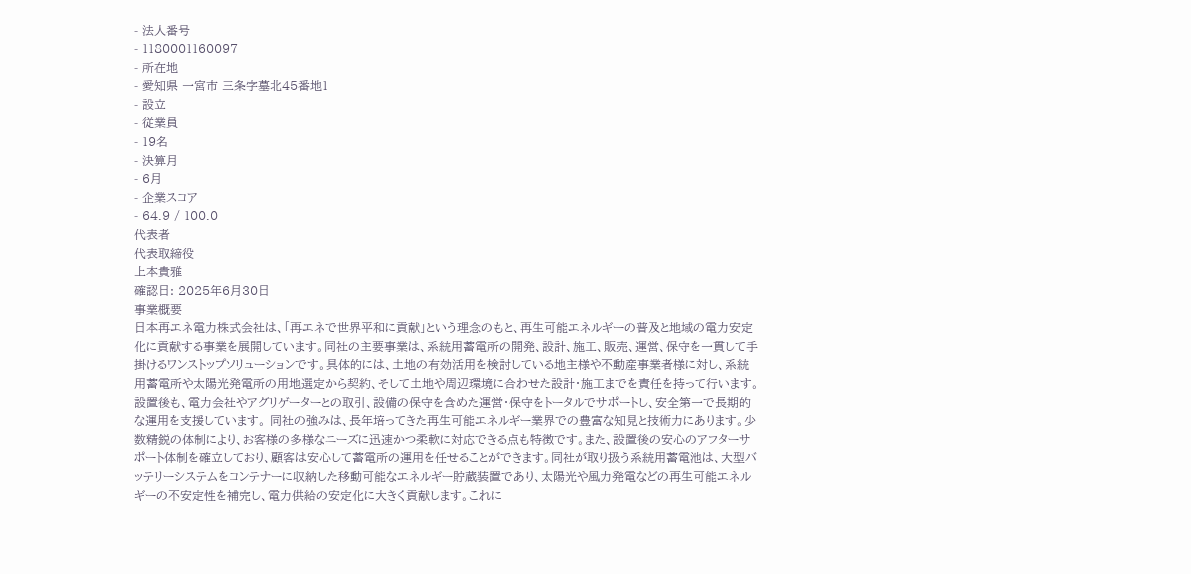- 法人番号
- 1180001160097
- 所在地
- 愛知県 一宮市 三条字墓北45番地1
- 設立
- 従業員
- 19名
- 決算月
- 6月
- 企業スコア
- 64.9 / 100.0
代表者
代表取締役
上本貴雅
確認日: 2025年6月30日
事業概要
日本再エネ電力株式会社は、「再エネで世界平和に貢献」という理念のもと、再生可能エネルギーの普及と地域の電力安定化に貢献する事業を展開しています。同社の主要事業は、系統用蓄電所の開発、設計、施工、販売、運営、保守を一貫して手掛けるワンストップソリューションです。具体的には、土地の有効活用を検討している地主様や不動産事業者様に対し、系統用蓄電所や太陽光発電所の用地選定から契約、そして土地や周辺環境に合わせた設計・施工までを責任を持って行います。設置後も、電力会社やアグリゲーターとの取引、設備の保守を含めた運営・保守をトータルでサポートし、安全第一で長期的な運用を支援しています。 同社の強みは、長年培ってきた再生可能エネルギー業界での豊富な知見と技術力にあります。少数精鋭の体制により、お客様の多様なニーズに迅速かつ柔軟に対応できる点も特徴です。また、設置後の安心のアフターサポート体制を確立しており、顧客は安心して蓄電所の運用を任せることができます。同社が取り扱う系統用蓄電池は、大型バッテリーシステムをコンテナーに収納した移動可能なエネルギー貯蔵装置であり、太陽光や風力発電などの再生可能エネルギーの不安定性を補完し、電力供給の安定化に大きく貢献します。これに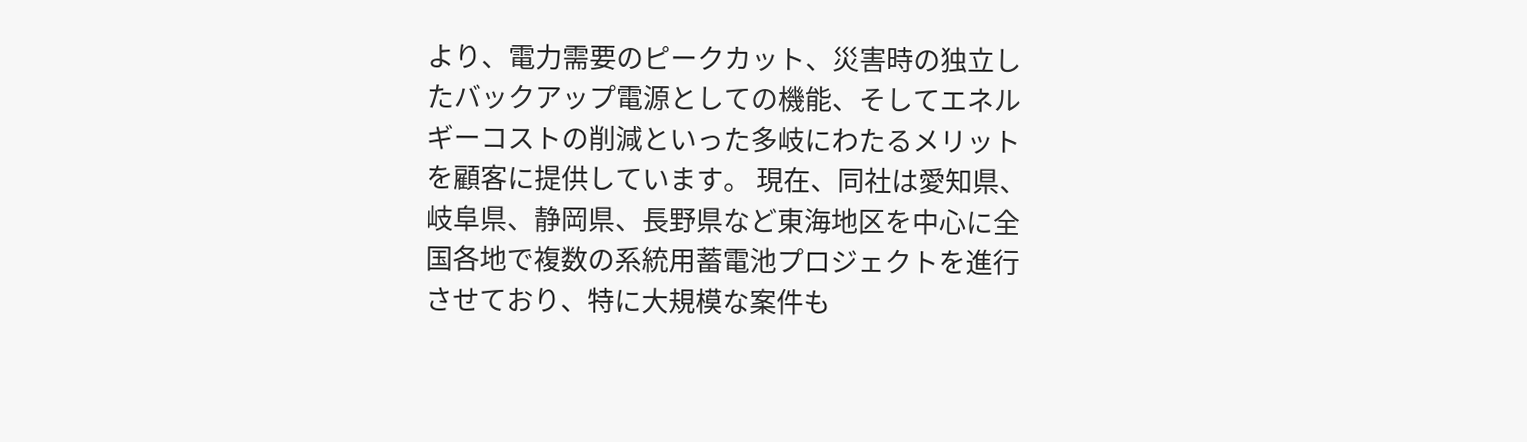より、電力需要のピークカット、災害時の独立したバックアップ電源としての機能、そしてエネルギーコストの削減といった多岐にわたるメリットを顧客に提供しています。 現在、同社は愛知県、岐阜県、静岡県、長野県など東海地区を中心に全国各地で複数の系統用蓄電池プロジェクトを進行させており、特に大規模な案件も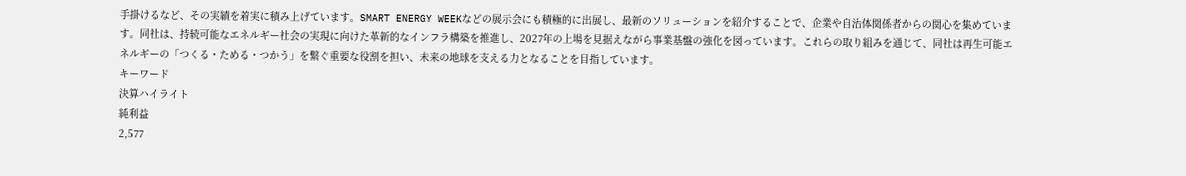手掛けるなど、その実績を着実に積み上げています。SMART ENERGY WEEKなどの展示会にも積極的に出展し、最新のソリューションを紹介することで、企業や自治体関係者からの関心を集めています。同社は、持続可能なエネルギー社会の実現に向けた革新的なインフラ構築を推進し、2027年の上場を見据えながら事業基盤の強化を図っています。これらの取り組みを通じて、同社は再生可能エネルギーの「つくる・ためる・つかう」を繋ぐ重要な役割を担い、未来の地球を支える力となることを目指しています。
キーワード
決算ハイライト
純利益
2,577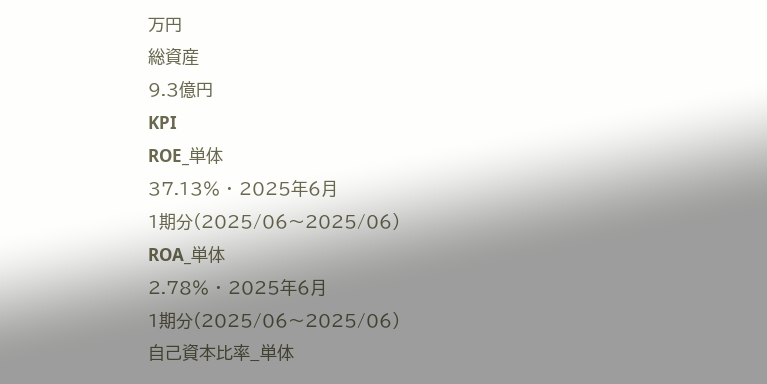万円
総資産
9.3億円
KPI
ROE_単体
37.13% · 2025年6月
1期分(2025/06〜2025/06)
ROA_単体
2.78% · 2025年6月
1期分(2025/06〜2025/06)
自己資本比率_単体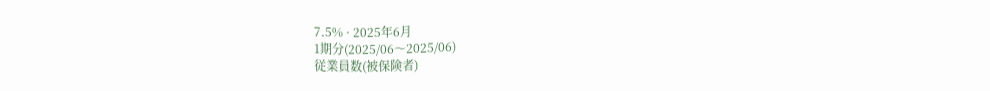7.5% · 2025年6月
1期分(2025/06〜2025/06)
従業員数(被保険者)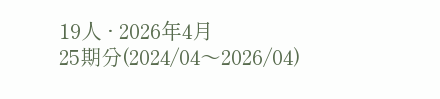19人 · 2026年4月
25期分(2024/04〜2026/04)